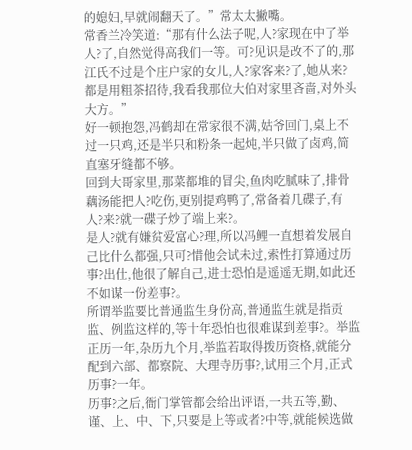的媳妇,早就闹翻天了。”常太太撇嘴。
常香兰冷笑道:“那有什么法子呢,人?家现在中了举人?了,自然觉得高我们一等。可?见识是改不了的,那江氏不过是个庄户家的女儿,人?家客来?了,她从来?都是用粗茶招待,我看我那位大伯对家里吝啬,对外头大方。”
好一顿抱怨,冯鹤却在常家很不满,姑爷回门,桌上不过一只鸡,还是半只和粉条一起炖,半只做了卤鸡,简直塞牙缝都不够。
回到大哥家里,那菜都堆的冒尖,鱼肉吃腻味了,排骨藕汤能把人?吃伤,更别提鸡鸭了,常备着几碟子,有人?来?就一碟子炒了端上来?。
是人?就有嫌贫爱富心?理,所以冯鲤一直想着发展自己比什么都强,只可?惜他会试未过,索性打算通过历事?出仕,他很了解自己,进士恐怕是遥遥无期,如此还不如谋一份差事?。
所谓举监要比普通监生身份高,普通监生就是指贡监、例监这样的,等十年恐怕也很难谋到差事?。举监正历一年,杂历九个月,举监若取得拨历资格,就能分配到六部、都察院、大理寺历事?,试用三个月,正式历事?一年。
历事?之后,衙门掌管都会给出评语,一共五等,勤、谨、上、中、下,只要是上等或者?中等,就能候选做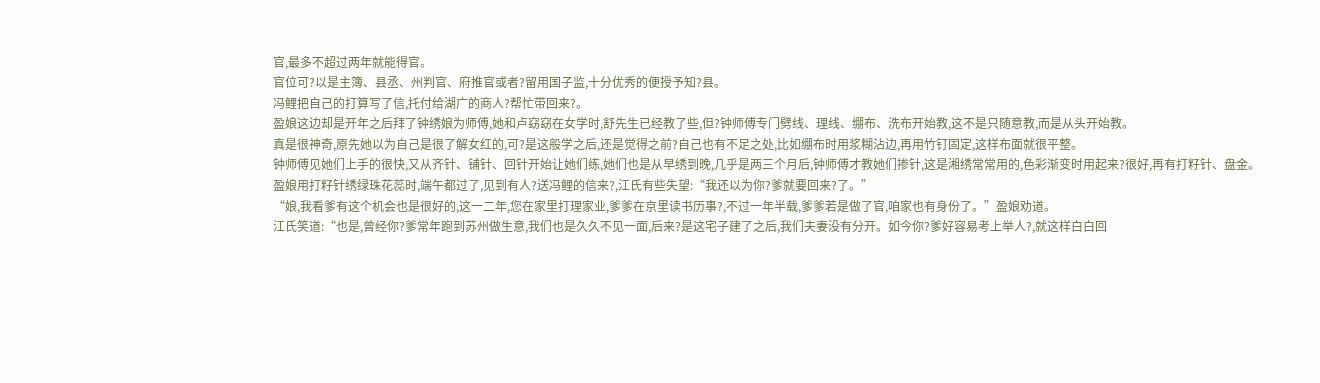官,最多不超过两年就能得官。
官位可?以是主簿、县丞、州判官、府推官或者?留用国子监,十分优秀的便授予知?县。
冯鲤把自己的打算写了信,托付给湖广的商人?帮忙带回来?。
盈娘这边却是开年之后拜了钟绣娘为师傅,她和卢窈窈在女学时,舒先生已经教了些,但?钟师傅专门劈线、理线、绷布、洗布开始教,这不是只随意教,而是从头开始教。
真是很神奇,原先她以为自己是很了解女红的,可?是这般学之后,还是觉得之前?自己也有不足之处,比如绷布时用浆糊沾边,再用竹钉固定,这样布面就很平整。
钟师傅见她们上手的很快,又从齐针、铺针、回针开始让她们练,她们也是从早绣到晚,几乎是两三个月后,钟师傅才教她们掺针,这是湘绣常常用的,色彩渐变时用起来?很好,再有打籽针、盘金。
盈娘用打籽针绣绿珠花蕊时,端午都过了,见到有人?送冯鲤的信来?,江氏有些失望:“我还以为你?爹就要回来?了。”
“娘,我看爹有这个机会也是很好的,这一二年,您在家里打理家业,爹爹在京里读书历事?,不过一年半载,爹爹若是做了官,咱家也有身份了。”盈娘劝道。
江氏笑道:“也是,曾经你?爹常年跑到苏州做生意,我们也是久久不见一面,后来?是这宅子建了之后,我们夫妻没有分开。如今你?爹好容易考上举人?,就这样白白回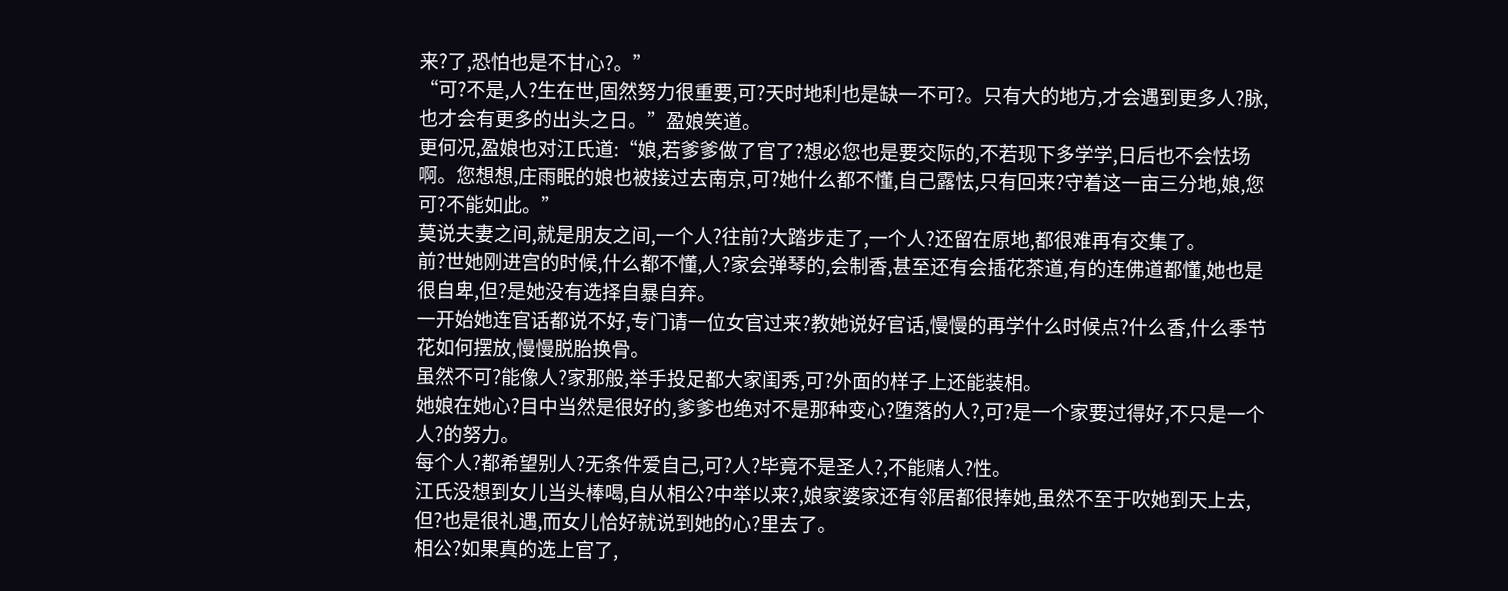来?了,恐怕也是不甘心?。”
“可?不是,人?生在世,固然努力很重要,可?天时地利也是缺一不可?。只有大的地方,才会遇到更多人?脉,也才会有更多的出头之日。”盈娘笑道。
更何况,盈娘也对江氏道:“娘,若爹爹做了官了?想必您也是要交际的,不若现下多学学,日后也不会怯场啊。您想想,庄雨眠的娘也被接过去南京,可?她什么都不懂,自己露怯,只有回来?守着这一亩三分地,娘,您可?不能如此。”
莫说夫妻之间,就是朋友之间,一个人?往前?大踏步走了,一个人?还留在原地,都很难再有交集了。
前?世她刚进宫的时候,什么都不懂,人?家会弹琴的,会制香,甚至还有会插花茶道,有的连佛道都懂,她也是很自卑,但?是她没有选择自暴自弃。
一开始她连官话都说不好,专门请一位女官过来?教她说好官话,慢慢的再学什么时候点?什么香,什么季节花如何摆放,慢慢脱胎换骨。
虽然不可?能像人?家那般,举手投足都大家闺秀,可?外面的样子上还能装相。
她娘在她心?目中当然是很好的,爹爹也绝对不是那种变心?堕落的人?,可?是一个家要过得好,不只是一个人?的努力。
每个人?都希望别人?无条件爱自己,可?人?毕竟不是圣人?,不能赌人?性。
江氏没想到女儿当头棒喝,自从相公?中举以来?,娘家婆家还有邻居都很捧她,虽然不至于吹她到天上去,但?也是很礼遇,而女儿恰好就说到她的心?里去了。
相公?如果真的选上官了,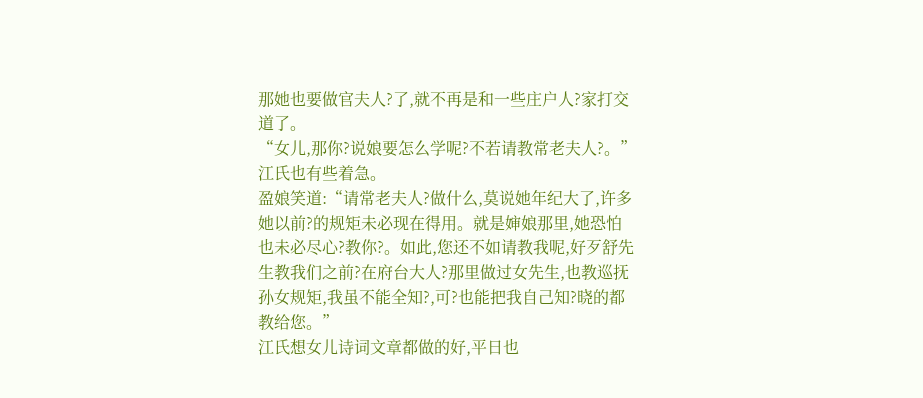那她也要做官夫人?了,就不再是和一些庄户人?家打交道了。
“女儿,那你?说娘要怎么学呢?不若请教常老夫人?。”江氏也有些着急。
盈娘笑道:“请常老夫人?做什么,莫说她年纪大了,许多她以前?的规矩未必现在得用。就是婶娘那里,她恐怕也未必尽心?教你?。如此,您还不如请教我呢,好歹舒先生教我们之前?在府台大人?那里做过女先生,也教巡抚孙女规矩,我虽不能全知?,可?也能把我自己知?晓的都教给您。”
江氏想女儿诗词文章都做的好,平日也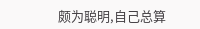颇为聪明,自己总算